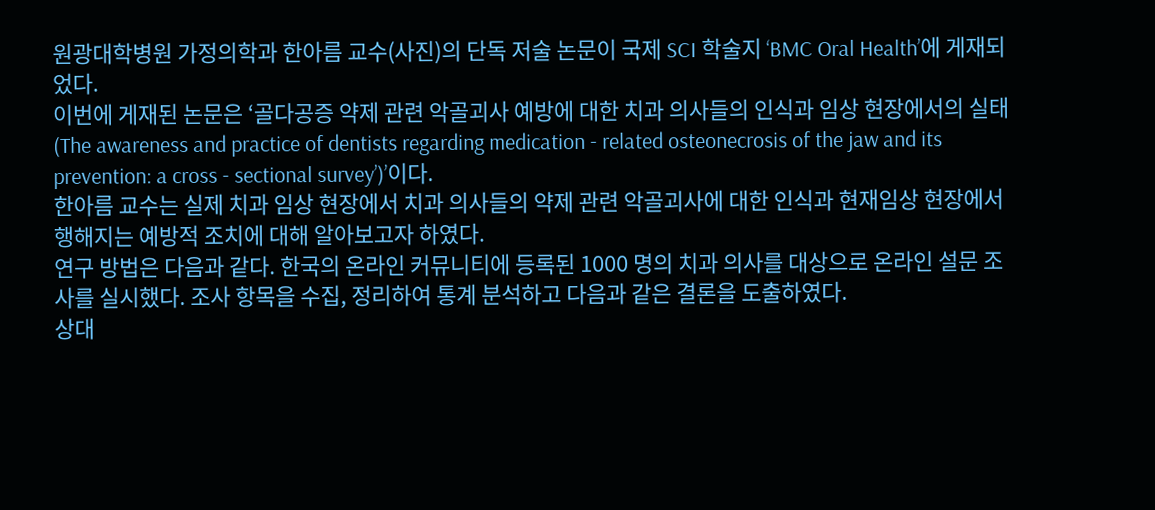원광대학병원 가정의학과 한아름 교수(사진)의 단독 저술 논문이 국제 SCI 학술지 ‘BMC Oral Health’에 게재되었다.
이번에 게재된 논문은 ‘골다공증 약제 관련 악골괴사 예방에 대한 치과 의사들의 인식과 임상 현장에서의 실태 (The awareness and practice of dentists regarding medication ‑ related osteonecrosis of the jaw and its prevention: a cross ‑ sectional survey’)’이다.
한아름 교수는 실제 치과 임상 현장에서 치과 의사들의 약제 관련 악골괴사에 대한 인식과 현재임상 현장에서 행해지는 예방적 조치에 대해 알아보고자 하였다.
연구 방법은 다음과 같다. 한국의 온라인 커뮤니티에 등록된 1000 명의 치과 의사를 대상으로 온라인 설문 조사를 실시했다. 조사 항목을 수집, 정리하여 통계 분석하고 다음과 같은 결론을 도출하였다.
상대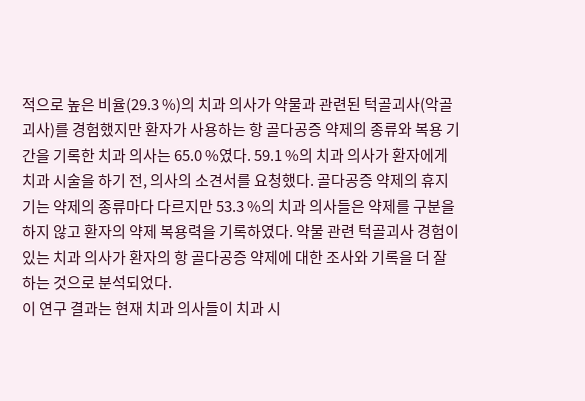적으로 높은 비율(29.3 %)의 치과 의사가 약물과 관련된 턱골괴사(악골괴사)를 경험했지만 환자가 사용하는 항 골다공증 약제의 종류와 복용 기간을 기록한 치과 의사는 65.0 %였다. 59.1 %의 치과 의사가 환자에게 치과 시술을 하기 전, 의사의 소견서를 요청했다. 골다공증 약제의 휴지기는 약제의 종류마다 다르지만 53.3 %의 치과 의사들은 약제를 구분을 하지 않고 환자의 약제 복용력을 기록하였다. 약물 관련 턱골괴사 경험이 있는 치과 의사가 환자의 항 골다공증 약제에 대한 조사와 기록을 더 잘 하는 것으로 분석되었다.
이 연구 결과는 현재 치과 의사들이 치과 시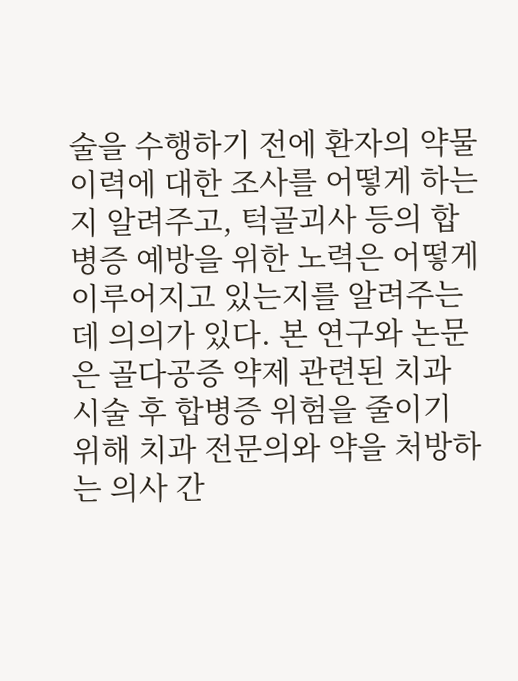술을 수행하기 전에 환자의 약물 이력에 대한 조사를 어떻게 하는지 알려주고, 턱골괴사 등의 합병증 예방을 위한 노력은 어떻게 이루어지고 있는지를 알려주는 데 의의가 있다. 본 연구와 논문은 골다공증 약제 관련된 치과 시술 후 합병증 위험을 줄이기 위해 치과 전문의와 약을 처방하는 의사 간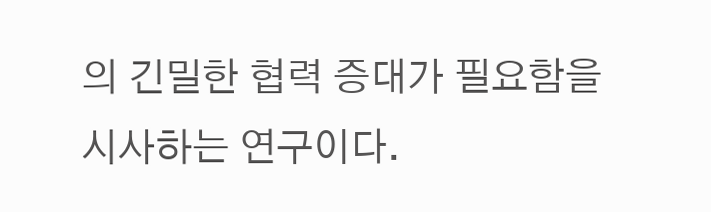의 긴밀한 협력 증대가 필요함을 시사하는 연구이다.